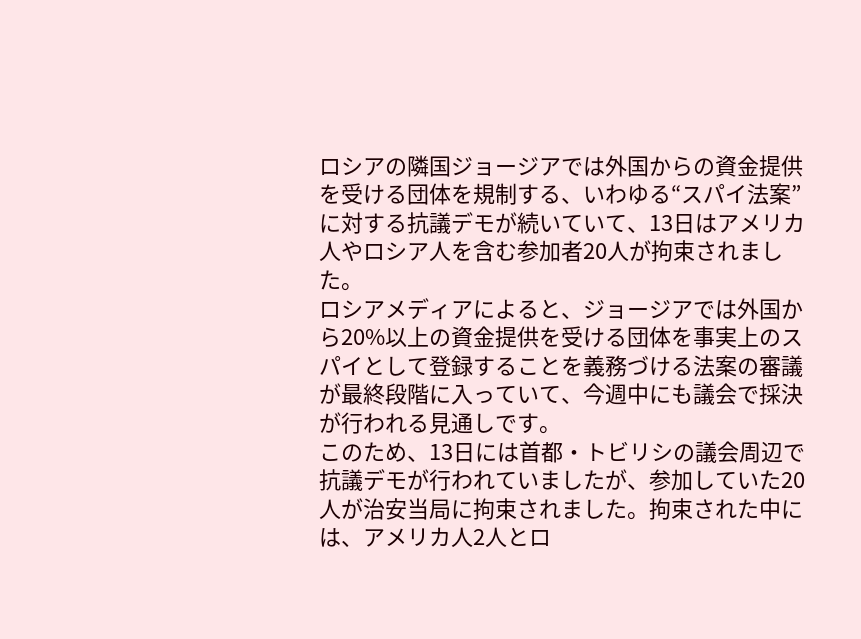ロシアの隣国ジョージアでは外国からの資金提供を受ける団体を規制する、いわゆる“スパイ法案”に対する抗議デモが続いていて、13日はアメリカ人やロシア人を含む参加者20人が拘束されました。
ロシアメディアによると、ジョージアでは外国から20%以上の資金提供を受ける団体を事実上のスパイとして登録することを義務づける法案の審議が最終段階に入っていて、今週中にも議会で採決が行われる見通しです。
このため、13日には首都・トビリシの議会周辺で抗議デモが行われていましたが、参加していた20人が治安当局に拘束されました。拘束された中には、アメリカ人2人とロ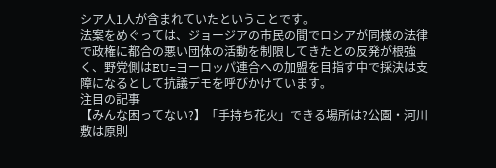シア人1人が含まれていたということです。
法案をめぐっては、ジョージアの市民の間でロシアが同様の法律で政権に都合の悪い団体の活動を制限してきたとの反発が根強く、野党側はEU=ヨーロッパ連合への加盟を目指す中で採決は支障になるとして抗議デモを呼びかけています。
注目の記事
【みんな困ってない?】「手持ち花火」できる場所は?公園・河川敷は原則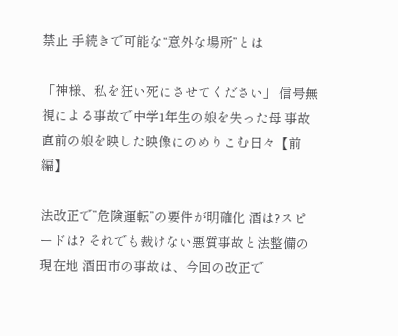禁止 手続きで可能な“意外な場所”とは

「神様、私を狂い死にさせてください」 信号無視による事故で中学1年生の娘を失った母 事故直前の娘を映した映像にのめりこむ日々【前編】

法改正で”危険運転”の要件が明確化 酒は?スピードは? それでも裁けない悪質事故と法整備の現在地 酒田市の事故は、今回の改正で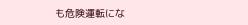も危険運転にな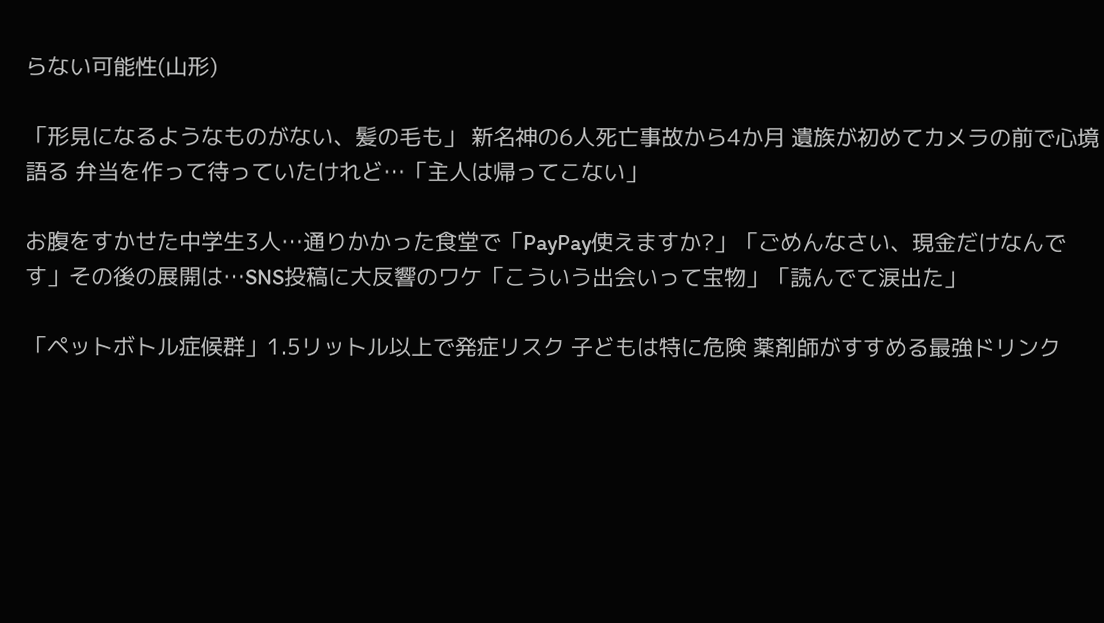らない可能性(山形)

「形見になるようなものがない、髪の毛も」 新名神の6人死亡事故から4か月 遺族が初めてカメラの前で心境語る 弁当を作って待っていたけれど…「主人は帰ってこない」

お腹をすかせた中学生3人…通りかかった食堂で「PayPay使えますか?」「ごめんなさい、現金だけなんです」その後の展開は…SNS投稿に大反響のワケ「こういう出会いって宝物」「読んでて涙出た」

「ペットボトル症候群」1.5リットル以上で発症リスク 子どもは特に危険 薬剤師がすすめる最強ドリンク